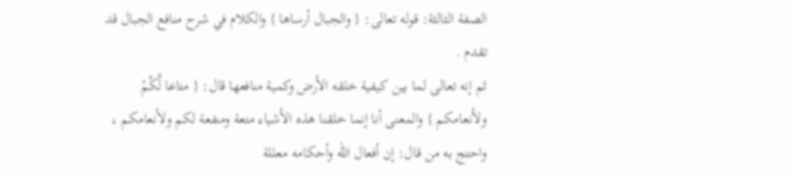الصفة الثالثة: قوله تعالى: { والجبال أرساها } والكلام في شرح منافع الجبال قد تقدم .
ثم إنه تعالى لما بين كيفية خلقه الأرض وكمية منافعها قال: { متاعا لَّكُمْ ولأنعامكم } والمعنى أنا إنما خلقنا هذه الأشياء متعة ومنفعة لكم ولأنعامكم ، واحتج به من قال: إن أفعال الله وأحكامه معللة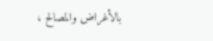بالأغراض والمصالح ،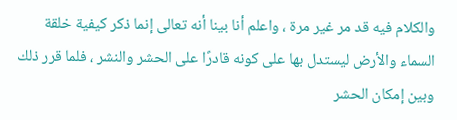والكلام فيه قد مر غير مرة ، واعلم أنا بينا أنه تعالى إنما ذكر كيفية خلقة السماء والأرض ليستدل بها على كونه قادرًا على الحشر والنشر ، فلما قرر ذلك وبين إمكان الحشر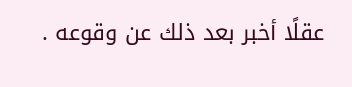عقلًا أخبر بعد ذلك عن وقوعه .